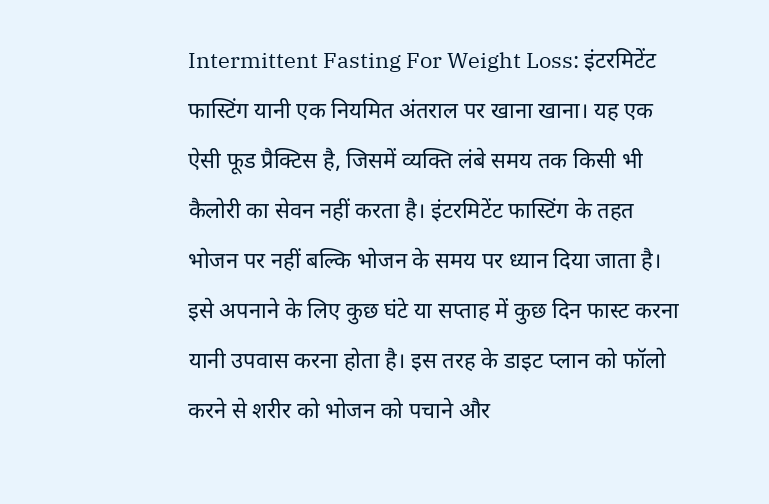Intermittent Fasting For Weight Loss: इंटरमिटेंट फास्टिंग यानी एक नियमित अंतराल पर खाना खाना। यह एक ऐसी फूड प्रैक्टिस है, जिसमें व्यक्ति लंबे समय तक किसी भी कैलोरी का सेवन नहीं करता है। इंटरमिटेंट फास्टिंग के तहत भोजन पर नहीं बल्कि भोजन के समय पर ध्यान दिया जाता है।
इसे अपनाने के लिए कुछ घंटे या सप्ताह में कुछ दिन फास्ट करना यानी उपवास करना होता है। इस तरह के डाइट प्लान को फॉलो करने से शरीर को भोजन को पचाने और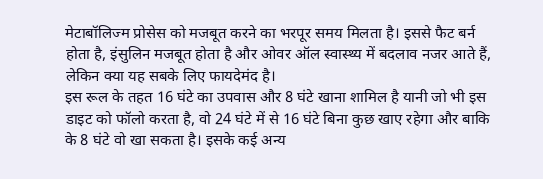मेटाबॉलिज्म प्रोसेस को मजबूत करने का भरपूर समय मिलता है। इससे फैट बर्न होता है, इंसुलिन मजबूत होता है और ओवर ऑल स्वास्थ्य में बदलाव नजर आते हैं, लेकिन क्या यह सबके लिए फायदेमंद है।
इस रूल के तहत 16 घंटे का उपवास और 8 घंटे खाना शामिल है यानी जो भी इस डाइट को फॉलो करता है, वो 24 घंटे में से 16 घंटे बिना कुछ खाए रहेगा और बाकि के 8 घंटे वो खा सकता है। इसके कई अन्य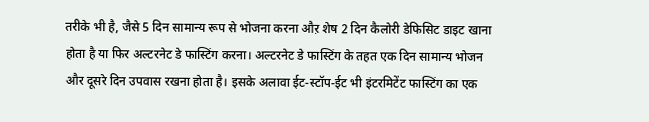तरीके भी है, जैसे 5 दिन सामान्य रूप से भोजना करना औऱ शेष 2 दिन कैलोरी डेफिसिट डाइट खाना होता है या फिर अल्टरनेट डे फास्टिंग करना। अल्टरनेट डे फास्टिंग के तहत एक दिन सामान्य भोजन और दूसरे दिन उपवास रखना होता है। इसके अलावा ईट-स्टॉप-ईट भी इंटरमिटेंट फास्टिंग का एक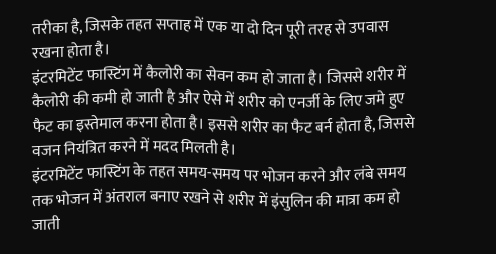तरीका है, जिसके तहत सप्ताह में एक या दो दिन पूरी तरह से उपवास रखना होता है।
इंटरमिटेंट फास्टिंग में कैलोरी का सेवन कम हो जाता है। जिससे शरीर में कैलोरी की कमी हो जाती है और ऐसे में शरीर को एनर्जी के लिए जमे हुए फैट का इस्तेमाल करना होता है। इससे शरीर का फैट बर्न होता है, जिससे वजन नियंत्रित करने में मदद मिलती है।
इंटरमिटेंट फास्टिंग के तहत समय-समय पर भोजन करने और लंबे समय तक भोजन में अंतराल बनाए रखने से शरीर में इंसुलिन की मात्रा कम हो जाती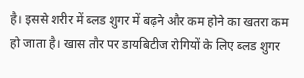है। इससे शरीर में ब्लड शुगर में बढ़ने और कम होने का खतरा कम हो जाता है। खास तौर पर डायबिटीज रोगियों के लिए ब्लड शुगर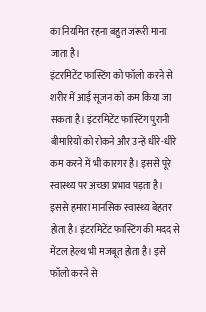का नियमित रहना बहुत जरूरी माना जाता है।
इंटरमिटेंट फास्टिंग को फॉलो करने से शरीर में आई सूजन को कम किया जा सकता है। इंटरमिटेंट फास्टिंग पुरानी बीमारियों को रोकने और उन्हें धीरे-धीरे कम करने में भी कारगर है। इससे पूरे स्वास्थ्य पर अच्छा प्रभाव पड़ता है।
इससे हमारा मानसिक स्वास्थ्य बेहतर होता है। इंटरमिटेंट फास्टिंग की मदद से मेंटल हेल्थ भी मजबूत होता है। इसे फॉलो करने से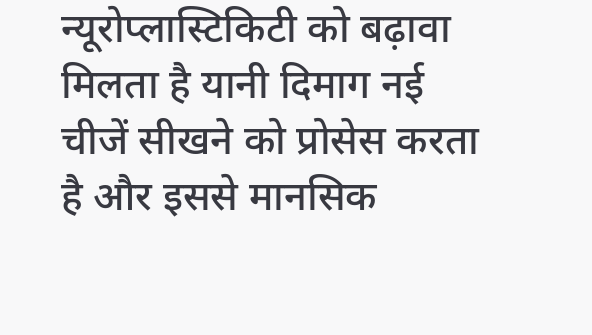न्यूरोप्लास्टिकिटी को बढ़ावा मिलता है यानी दिमाग नई चीजें सीखने को प्रोसेस करता है और इससे मानसिक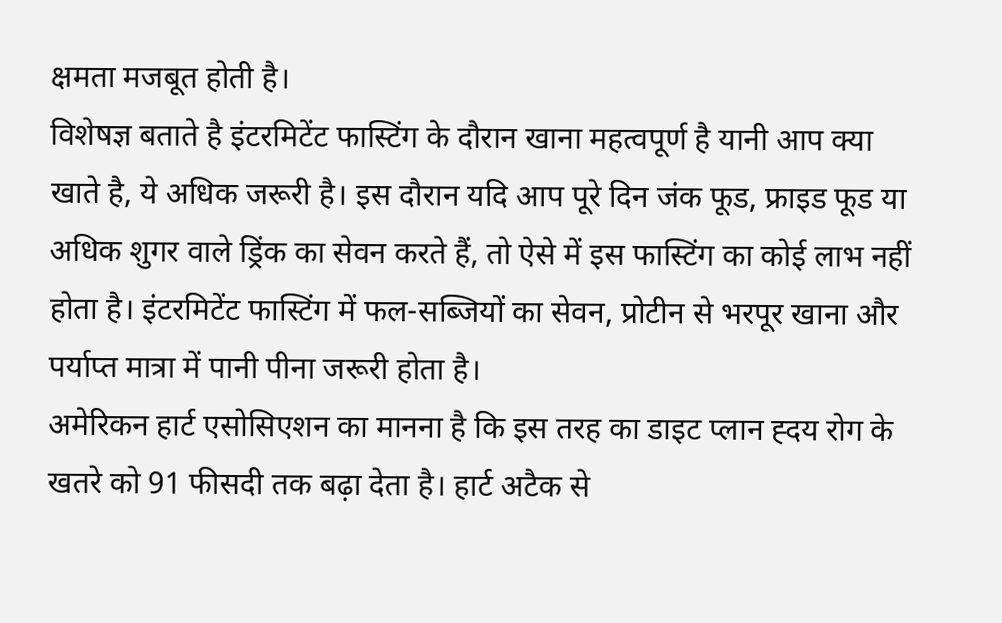क्षमता मजबूत होती है।
विशेषज्ञ बताते है इंटरमिटेंट फास्टिंग के दौरान खाना महत्वपूर्ण है यानी आप क्या खाते है, ये अधिक जरूरी है। इस दौरान यदि आप पूरे दिन जंक फूड, फ्राइड फूड या अधिक शुगर वाले ड्रिंक का सेवन करते हैं, तो ऐसे में इस फास्टिंग का कोई लाभ नहीं होता है। इंटरमिटेंट फास्टिंग में फल-सब्जियों का सेवन, प्रोटीन से भरपूर खाना और पर्याप्त मात्रा में पानी पीना जरूरी होता है।
अमेरिकन हार्ट एसोसिएशन का मानना है कि इस तरह का डाइट प्लान ह्दय रोग के खतरे को 91 फीसदी तक बढ़ा देता है। हार्ट अटैक से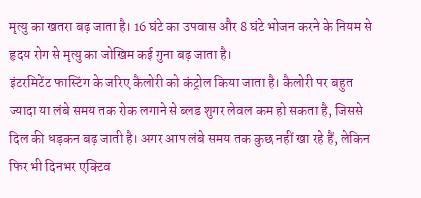मृत्यु का खतरा बढ़ जाता है। 16 घंटे का उपवास और 8 घंटे भोजन करने के नियम से हृदय रोग से मृत्यु का जोखिम कई गुना बढ़ जाता है।
इंटरमिटेंट फास्टिंग के जरिए कैलोरी को कंट्रोल किया जाता है। कैलोरी पर बहुत ज्यादा या लंबे समय तक रोक लगाने से ब्लड शुगर लेवल कम हो सकता है, जिससे दिल की धड़कन बढ़ जाती है। अगर आप लंबे समय तक कुछ नहीं खा रहे हैं, लेकिन फिर भी दिनभर एक्टिव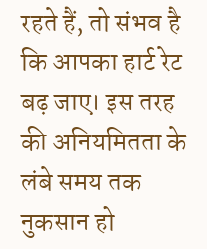रहते हैं, तो संभव है कि आपका हार्ट रेट बढ़ जाए। इस तरह की अनियमितता के लंबे समय तक नुकसान हो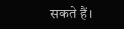सकते हैं।